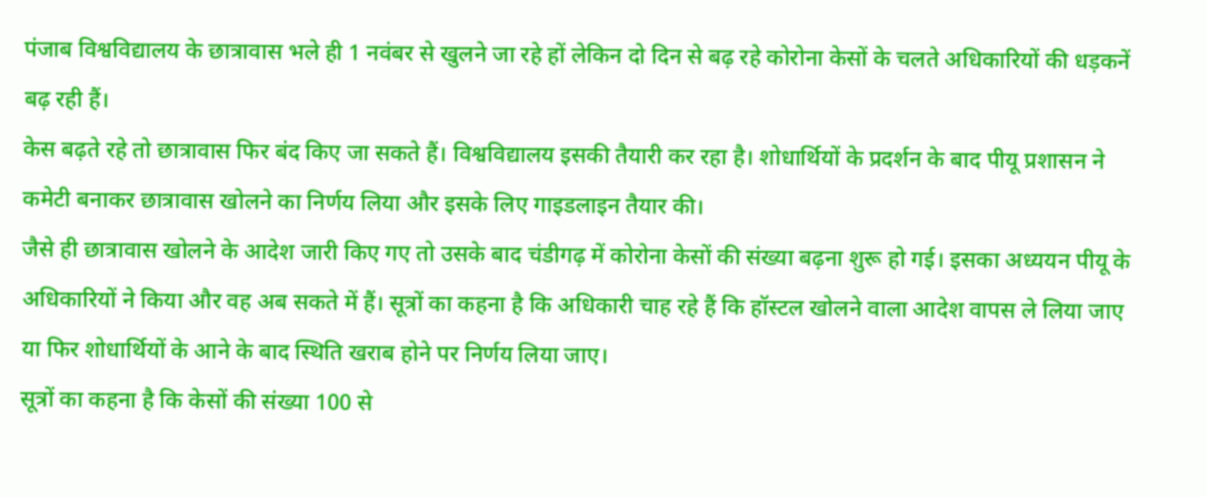पंजाब विश्वविद्यालय के छात्रावास भले ही 1 नवंबर से खुलने जा रहे हों लेकिन दो दिन से बढ़ रहे कोरोना केसों के चलते अधिकारियों की धड़कनें बढ़ रही हैं।
केस बढ़ते रहे तो छात्रावास फिर बंद किए जा सकते हैं। विश्वविद्यालय इसकी तैयारी कर रहा है। शोधार्थियों के प्रदर्शन के बाद पीयू प्रशासन ने कमेटी बनाकर छात्रावास खोलने का निर्णय लिया और इसके लिए गाइडलाइन तैयार की।
जैसे ही छात्रावास खोलने के आदेश जारी किए गए तो उसके बाद चंडीगढ़ में कोरोना केसों की संख्या बढ़ना शुरू हो गई। इसका अध्ययन पीयू के अधिकारियों ने किया और वह अब सकते में हैं। सूत्रों का कहना है कि अधिकारी चाह रहे हैं कि हॉस्टल खोलने वाला आदेश वापस ले लिया जाए या फिर शोधार्थियों के आने के बाद स्थिति खराब होने पर निर्णय लिया जाए।
सूत्रों का कहना है कि केसों की संख्या 100 से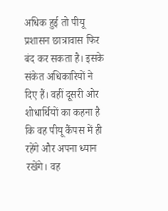अधिक हुई तो पीयू प्रशासन छात्रावास फिर बंद कर सकता है। इसके संकेत अधिकारियों ने दिए हैं। वहीं दूसरी ओर शोधार्थियों का कहना है कि वह पीयू कैंपस में ही रहेंगे और अपना ध्यान रखेंगे। वह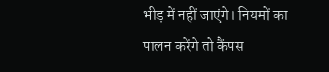भीड़ में नहीं जाएंगे। नियमों का पालन करेंगे तो कैंपस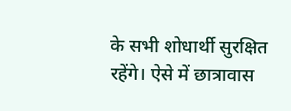के सभी शोधार्थी सुरक्षित रहेंगे। ऐसे में छात्रावास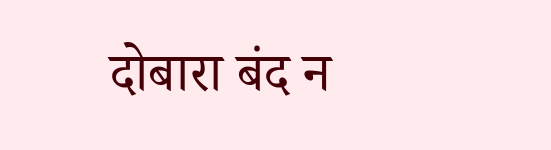दोबारा बंद न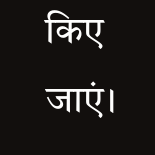किए जाएं।